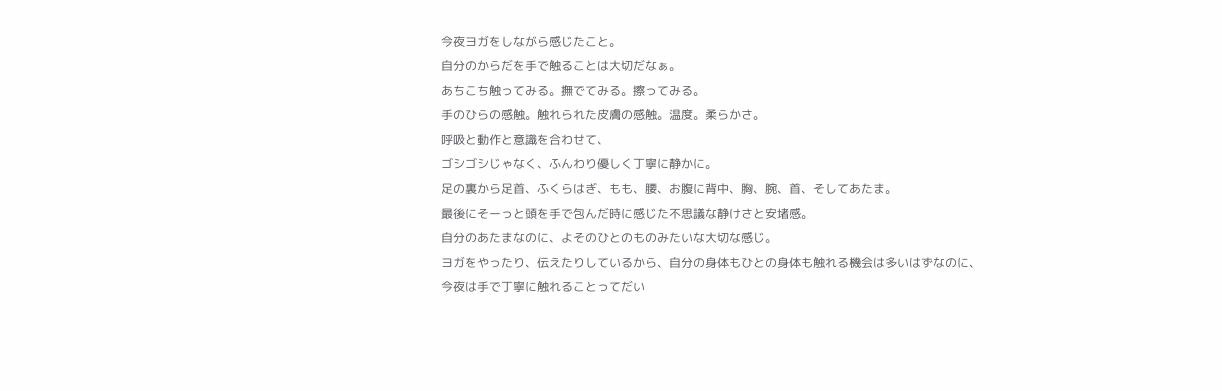今夜ヨガをしながら感じたこと。
自分のからだを手で触ることは大切だなぁ。
あちこち触ってみる。撫でてみる。擦ってみる。
手のひらの感触。触れられた皮膚の感触。温度。柔らかさ。
呼吸と動作と意識を合わせて、
ゴシゴシじゃなく、ふんわり優しく丁寧に静かに。
足の裏から足首、ふくらはぎ、もも、腰、お腹に背中、胸、腕、首、そしてあたま。
最後にそーっと頭を手で包んだ時に感じた不思議な静けさと安堵感。
自分のあたまなのに、よそのひとのものみたいな大切な感じ。
ヨガをやったり、伝えたりしているから、自分の身体もひとの身体も触れる機会は多いはずなのに、
今夜は手で丁寧に触れることってだい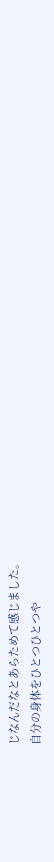じなんだなとあらためて感じました。
自分の身体をひとつひとつや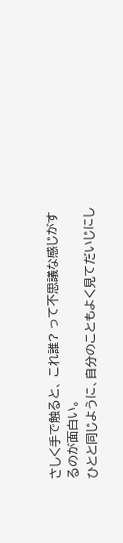さしく手で触ると、 これ誰? って不思議な感じがするのが面白い。
ひとと同じように、自分のこともよく見てだいじにし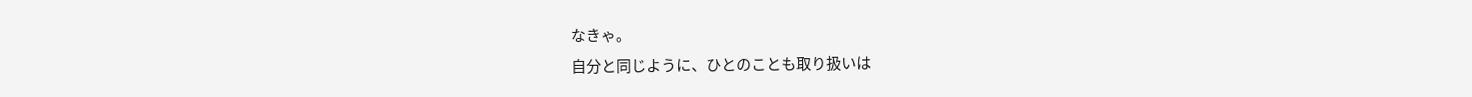なきゃ。
自分と同じように、ひとのことも取り扱いは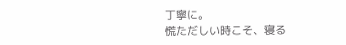丁寧に。
慌ただしい時こそ、寝る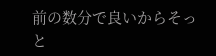前の数分で良いからそっと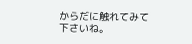からだに触れてみて下さいね。